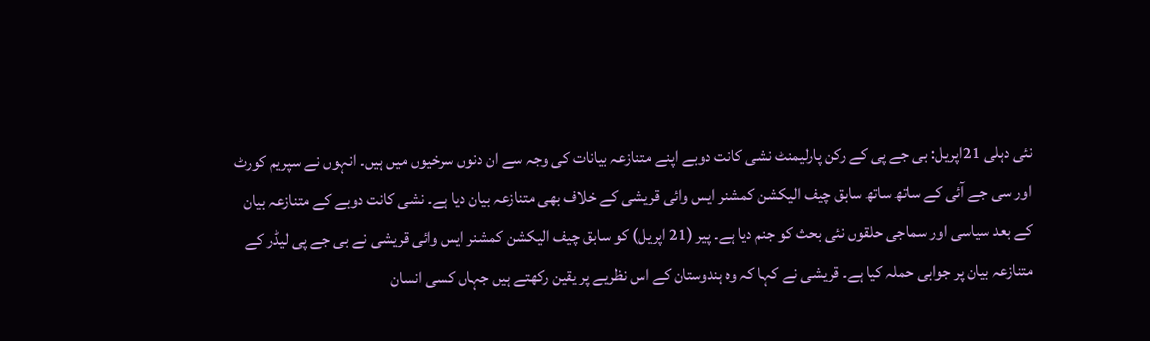نئی دہلی 21اپریل: بی جے پی کے رکن پارلیمنٹ نشی کانت دوبے اپنے متنازعہ بیانات کی وجہ سے ان دنوں سرخیوں میں ہیں۔ انہوں نے سپریم کورٹ اور سی جے آئی کے ساتھ ساتھ سابق چیف الیکشن کمشنر ایس وائی قریشی کے خلاف بھی متنازعہ بیان دیا ہے۔ نشی کانت دوبے کے متنازعہ بیان کے بعد سیاسی اور سماجی حلقوں نئی بحث کو جنم دیا ہے۔ پیر (21 اپریل) کو سابق چیف الیکشن کمشنر ایس وائی قریشی نے بی جے پی لیڈر کے متنازعہ بیان پر جوابی حملہ کیا ہے۔ قریشی نے کہا کہ وہ ہندوستان کے اس نظریے پر یقین رکھتے ہیں جہاں کسی انسان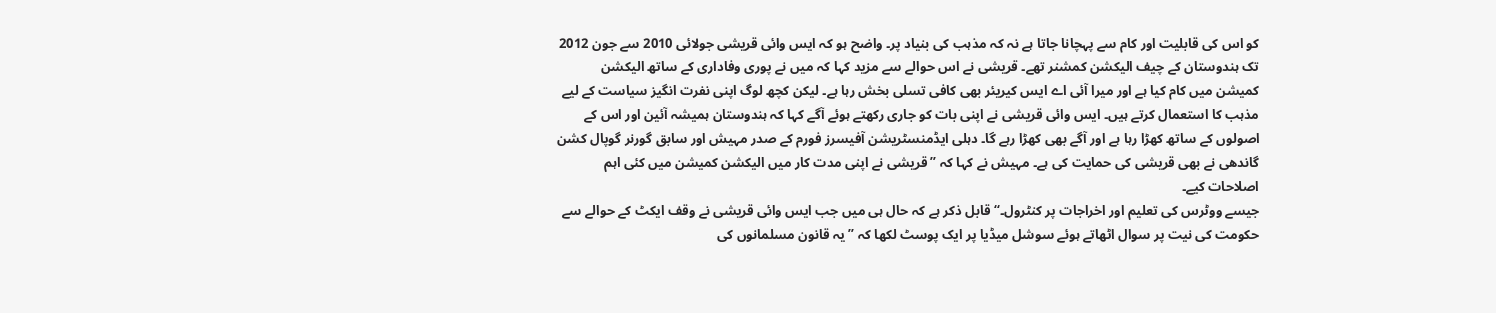کو اس کی قابلیت اور کام سے پہچانا جاتا ہے نہ کہ مذہب کی بنیاد پر۔ واضح ہو کہ ایس وائی قریشی جولائی 2010 سے جون 2012 تک ہندوستان کے چیف الیکشن کمشنر تھے۔ قریشی نے اس حوالے سے مزید کہا کہ میں نے پوری وفاداری کے ساتھ الیکشن کمیشن میں کام کیا ہے اور میرا آئی اے ایس کیریئر بھی کافی تسلی بخش رہا ہے۔ لیکن کچھ لوگ اپنی نفرت انگیز سیاست کے لیے مذہب کا استعمال کرتے ہیں۔ ایس وائی قریشی نے اپنی بات کو جاری رکھتے ہوئے آگے کہا کہ ہندوستان ہمیشہ آئین اور اس کے اصولوں کے ساتھ کھڑا رہا ہے اور آگے بھی کھڑا رہے گا۔ دہلی ایڈمنسٹریشن آفیسرز فورم کے صدر مہیش اور سابق گورنر گوپال کشن گاندھی نے بھی قریشی کی حمایت کی ہے۔ مہیش نے کہا کہ ’’قریشی نے اپنی مدت کار میں الیکشن کمیشن میں کئی اہم اصلاحات کیے۔
جیسے ووٹرس کی تعلیم اور اخراجات پر کنٹرول۔‘‘ قابل ذکر ہے کہ حال ہی میں جب ایس وائی قریشی نے وقف ایکٹ کے حوالے سے حکومت کی نیت پر سوال اٹھاتے ہوئے سوشل میڈیا پر ایک پوسٹ لکھا کہ ’’یہ قانون مسلمانوں کی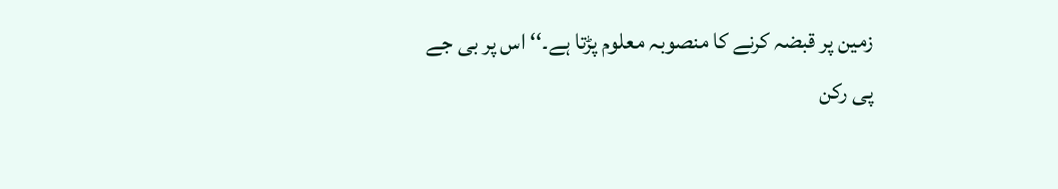زمین پر قبضہ کرنے کا منصوبہ معلوم پڑتا ہے۔‘‘ اس پر بی جے پی رکن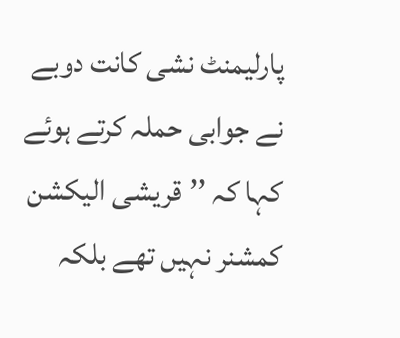پارلیمنٹ نشی کانت دوبے نے جوابی حملہ کرتے ہوئے کہا کہ ’’قریشی الیکشن کمشنر نہیں تھے بلکہ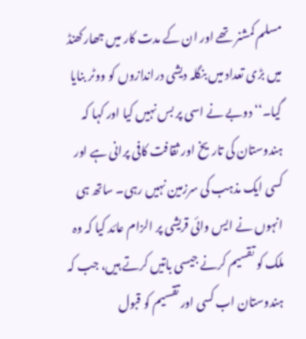مسلم کمشنر تھے اور ان کے مدت کار میں جھارکھنڈ میں بڑی تعداد میں بنگلہ دیشی دراندازوں کو ووٹر بنایا گیا۔‘‘ دوبے نے اسی پر بس نہیں کیا اور کہا کہ ہندوستان کی تاریخ اور ثقافت کافی پرانی ہے اور کسی ایک مذہب کی سرزمین نہیں رہی۔ ساتھ ہی انہوں نے ایس وائی قریشی پر الزام عائد کیا کہ وہ ملک کو تقسیم کرنے جیسی باتیں کرتے ہیں، جب کہ ہندوستان اب کسی اور تقسیم کو قبول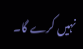نہیں کرے گا۔